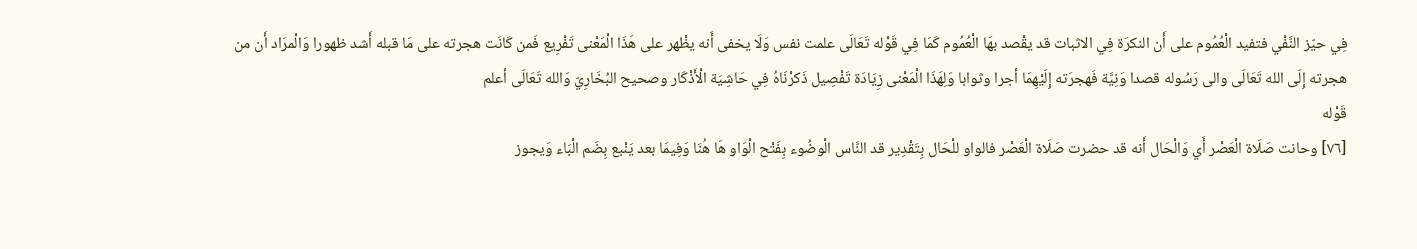فِي حيّز النَّفْي فتفيد الْعُمُوم على أَن النكرَة فِي الاثبات قد يقْصد بهَا الْعُمُوم كَمَا فِي قَوْله تَعَالَى علمت نفس وَلَا يخفى أَنه يظْهر على هَذَا الْمَعْنى تَفْرِيع فَمن كَانَت هجرته على مَا قبله أَشد ظهورا وَالْمرَاد أَن من هجرته إِلَى الله تَعَالَى والى رَسُوله قصدا وَنِيَّة فَهجرَته إِلَيْهِمَا أجرا وثوابا وَلِهَذَا الْمَعْنى زِيَادَة تَفْصِيل ذَكرْنَاهُ فِي حَاشِيَة الْأَذْكَار وصحيح البُخَارِيّ وَالله تَعَالَى أعلم
قَوْله
[٧٦] وحانت صَلَاة الْعَصْر أَي وَالْحَال أَنه قد حضرت صَلَاة الْعَصْر فالواو للْحَال بِتَقْدِير قد النَّاس الْوضُوء بِفَتْح الْوَاو هَا هُنَا وَفِيمَا بعد يَنْبع بِضَم الْبَاء وَيجوز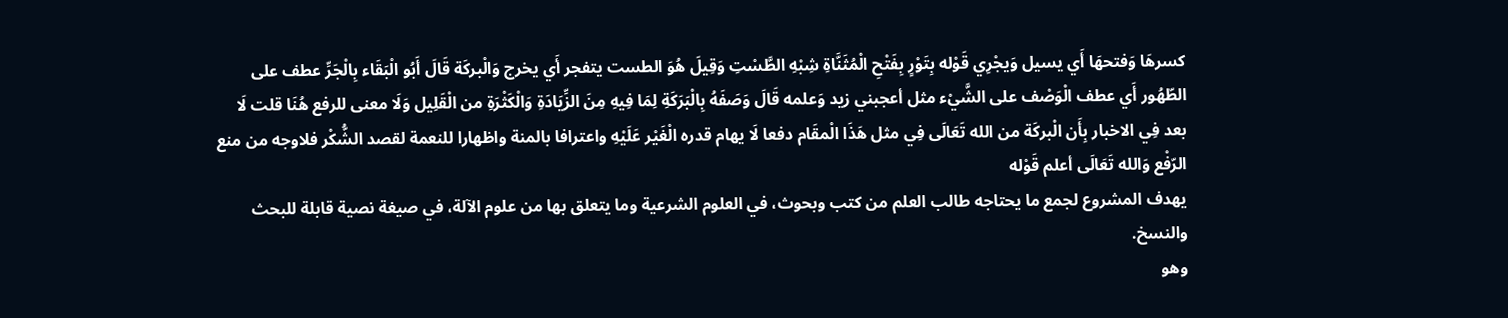كسرهَا وَفتحهَا أَي يسيل وَيجْرِي قَوْله بِتَوْرٍ بِفَتْحِ الْمُثَنَّاةِ شِبْهِ الطَّسْتِ وَقِيلَ هُوَ الطست يتفجر أَي يخرج وَالْبركَة قَالَ أَبُو الْبَقَاء بِالْجَرِّ عطف على الطّهُور أَي عطف الْوَصْف على الشَّيْء مثل أعجبني زيد وَعلمه قَالَ وَصَفَهُ بِالْبَرَكَةِ لِمَا فِيهِ مِنَ الزِّيَادَةِ وَالْكَثْرَةِ من الْقَلِيل وَلَا معنى للرفع هُنَا قلت لَا بعد فِي الاخبار بِأَن الْبركَة من الله تَعَالَى فِي مثل هَذَا الْمقَام دفعا لَا يهام قدره الْغَيْر عَلَيْهِ واعترافا بالمنة واظهارا للنعمة لقصد الشُّكْر فلاوجه من منع الرّفْع وَالله تَعَالَى أعلم قَوْله
يهدف المشروع لجمع ما يحتاجه طالب العلم من كتب وبحوث، في العلوم الشرعية وما يتعلق بها من علوم الآلة، في صيغة نصية قابلة للبحث والنسخ.
وهو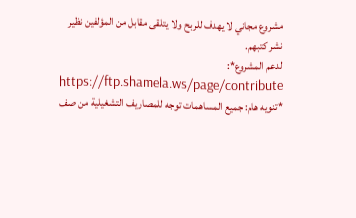مشروع مجاني لا يهدف للربح ولا يتلقى مقابل من المؤلفين نظير نشر كتبهم.
لدعم المشروع*: https://ftp.shamela.ws/page/contribute
*تنويه هام: جميع المساهمات توجه للمصاريف التشغيلية من صف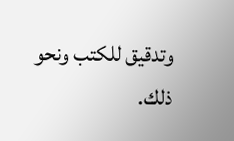وتدقيق للكتب ونحو ذلك.